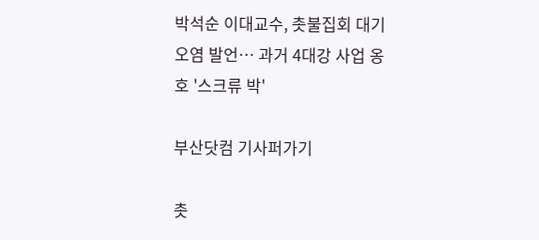박석순 이대교수, 촛불집회 대기오염 발언… 과거 4대강 사업 옹호 '스크류 박'

부산닷컴 기사퍼가기

촛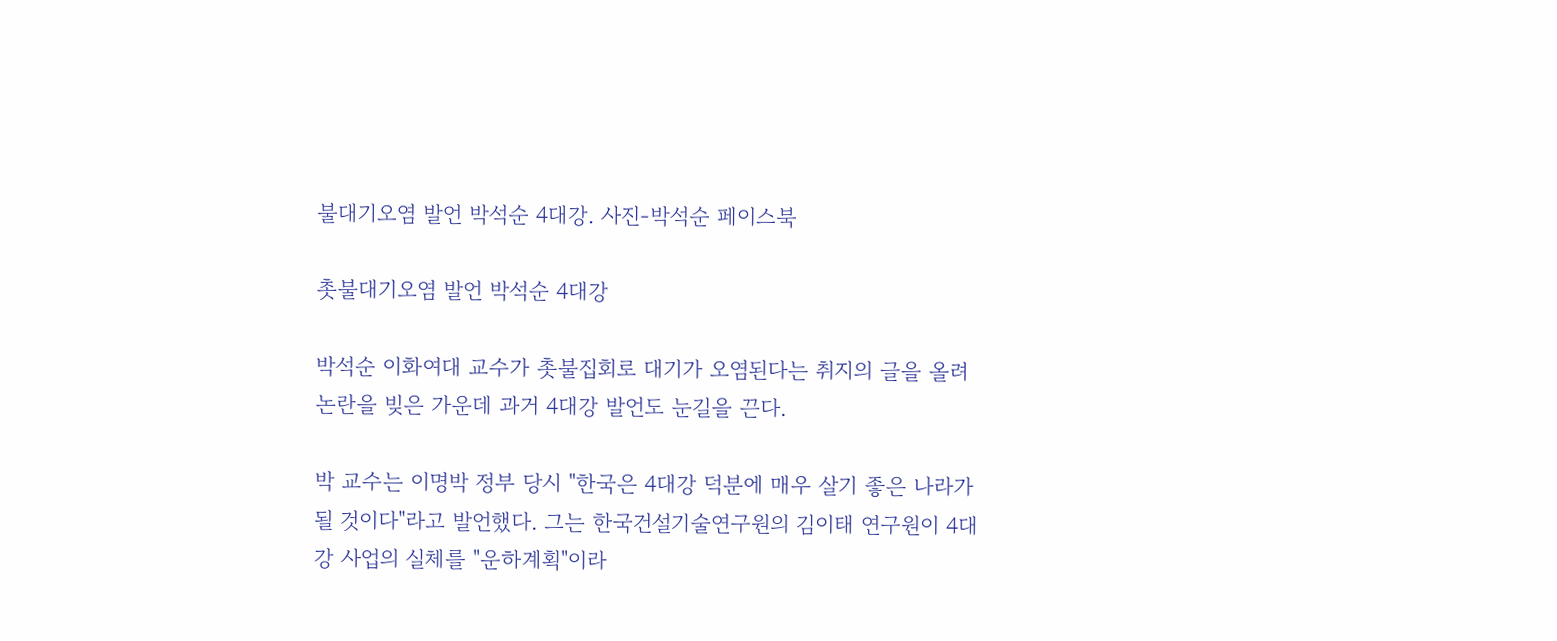불대기오염 발언 박석순 4대강. 사진-박석순 페이스북

촛불대기오염 발언 박석순 4대강

박석순 이화여대 교수가 촛불집회로 대기가 오염된다는 취지의 글을 올려 논란을 빚은 가운데 과거 4대강 발언도 눈길을 끈다.

박 교수는 이명박 정부 당시 "한국은 4대강 덕분에 매우 살기 좋은 나라가 될 것이다"라고 발언했다. 그는 한국건설기술연구원의 김이태 연구원이 4대강 사업의 실체를 "운하계획"이라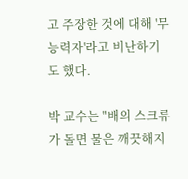고 주장한 것에 대해 '무능력자'라고 비난하기도 했다.

박 교수는 "배의 스크류가 돌면 물은 깨끗해지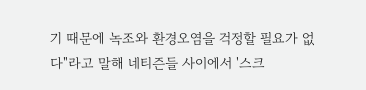기 때문에 녹조와 환경오염을 걱정할 필요가 없다"라고 말해 네티즌들 사이에서 '스크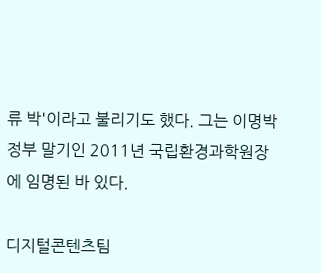류 박'이라고 불리기도 했다. 그는 이명박 정부 말기인 2011년 국립환경과학원장에 임명된 바 있다.

디지털콘텐츠팀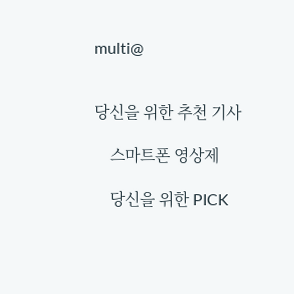multi@


당신을 위한 추천 기사

    스마트폰 영상제

    당신을 위한 PICK